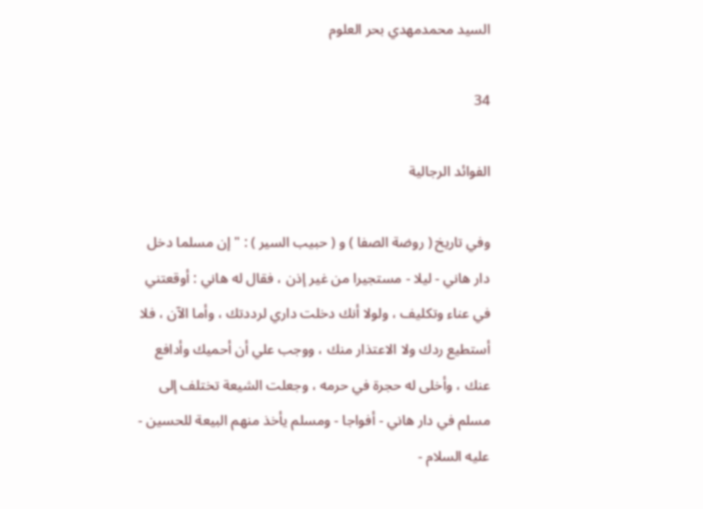السيد محمدمهدي بحر العلوم

34

الفوائد الرجالية

وفي تاريخ ( روضة الصفا ) و ( حبيب السير ) : " إن مسلما دخل دار هاني - ليلا - مستجيرا من غير إذن ، فقال له هاني : أوقعتني في عناء وتكليف ، ولولا أنك دخلت داري لرددتك ، وأما الآن ، فلا أستطيع ردك ولا الاعتذار منك ، ووجب علي أن أحميك وأدافع عنك ، وأخلى له حجرة في حرمه ، وجعلت الشيعة تختلف إلى مسلم في دار هاني - أفواجا - ومسلم يأخذ منهم البيعة للحسين - عليه السلام -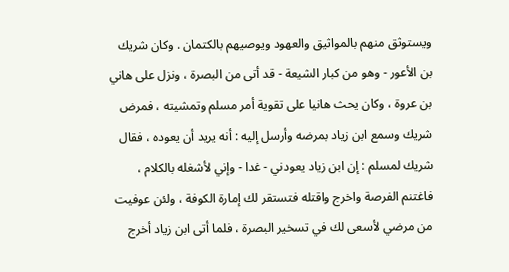ويستوثق منهم بالمواثيق والعهود ويوصيهم بالكتمان . وكان شريك بن الأعور - وهو من كبار الشيعة - قد أتى من البصرة ، ونزل على هاني بن عروة ، وكان يحث هانيا على تقوية أمر مسلم وتمشيته ، فمرض شريك وسمع ابن زياد بمرضه وأرسل إليه : أنه يريد أن يعوده ، فقال شريك لمسلم : إن ابن زياد يعودني - غدا - وإني لأشغله بالكلام ، فاغتنم الفرصة واخرج واقتله فتستقر لك إمارة الكوفة ، ولئن عوفيت من مرضي لأسعى لك في تسخير البصرة ، فلما أتى ابن زياد أخرج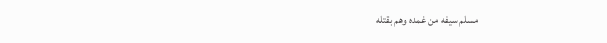مسلم سيفه من غمده وهم بقتله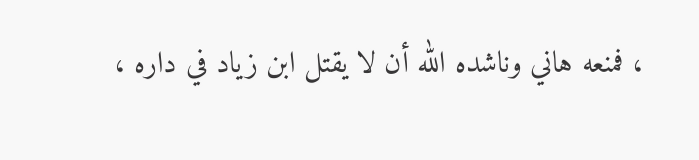، فمنعه هاني وناشده الله أن لا يقتل ابن زياد في داره ،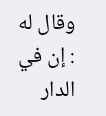وقال له : إن في الدار